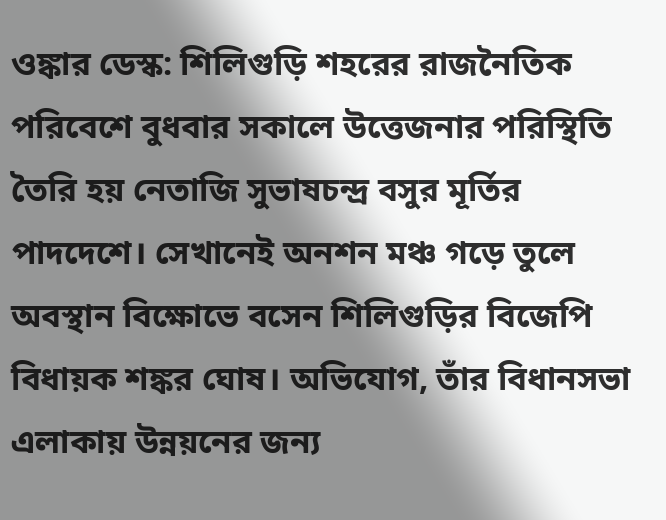ওঙ্কার ডেস্ক: শিলিগুড়ি শহরের রাজনৈতিক পরিবেশে বুধবার সকালে উত্তেজনার পরিস্থিতি তৈরি হয় নেতাজি সুভাষচন্দ্র বসুর মূর্তির পাদদেশে। সেখানেই অনশন মঞ্চ গড়ে তুলে অবস্থান বিক্ষোভে বসেন শিলিগুড়ির বিজেপি বিধায়ক শঙ্কর ঘোষ। অভিযোগ, তাঁর বিধানসভা এলাকায় উন্নয়নের জন্য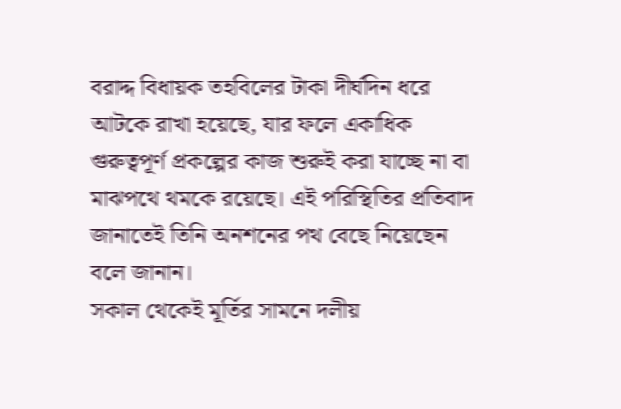বরাদ্দ বিধায়ক তহবিলের টাকা দীর্ঘদিন ধরে আটকে রাখা হয়েছে, যার ফলে একাধিক গুরুত্বপূর্ণ প্রকল্পের কাজ শুরুই করা যাচ্ছে না বা মাঝপথে থমকে রয়েছে। এই পরিস্থিতির প্রতিবাদ জানাতেই তিনি অনশনের পথ বেছে নিয়েছেন বলে জানান।
সকাল থেকেই মূর্তির সামনে দলীয়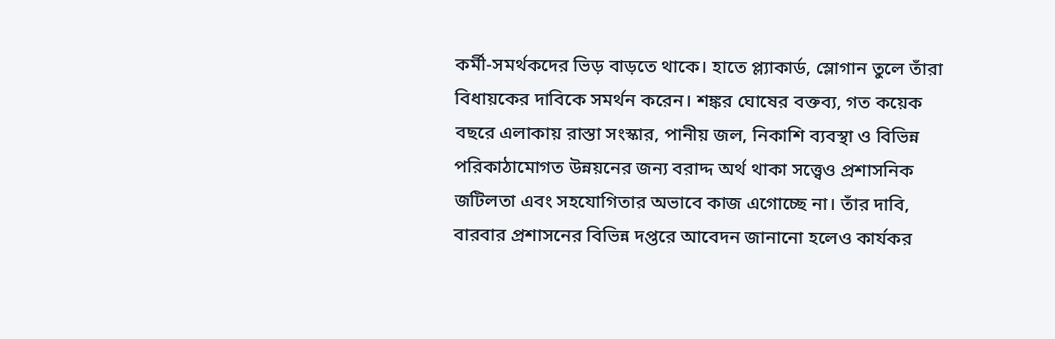কর্মী-সমর্থকদের ভিড় বাড়তে থাকে। হাতে প্ল্যাকার্ড, স্লোগান তুলে তাঁরা বিধায়কের দাবিকে সমর্থন করেন। শঙ্কর ঘোষের বক্তব্য, গত কয়েক বছরে এলাকায় রাস্তা সংস্কার, পানীয় জল, নিকাশি ব্যবস্থা ও বিভিন্ন পরিকাঠামোগত উন্নয়নের জন্য বরাদ্দ অর্থ থাকা সত্ত্বেও প্রশাসনিক জটিলতা এবং সহযোগিতার অভাবে কাজ এগোচ্ছে না। তাঁর দাবি, বারবার প্রশাসনের বিভিন্ন দপ্তরে আবেদন জানানো হলেও কার্যকর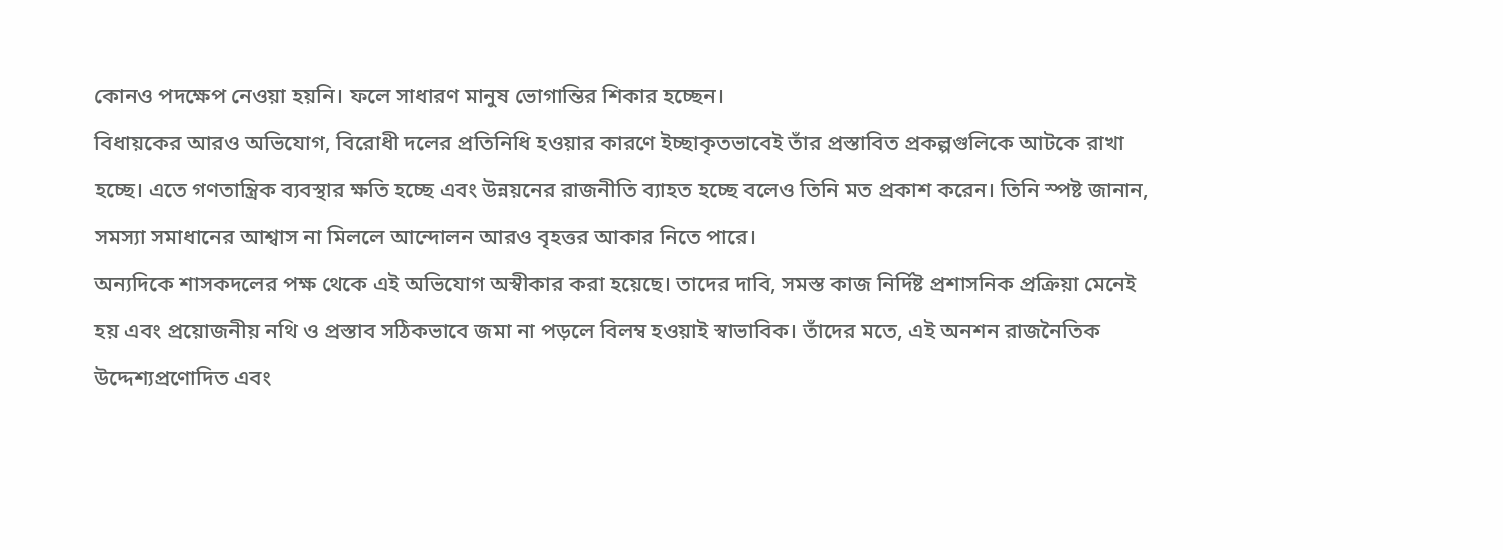কোনও পদক্ষেপ নেওয়া হয়নি। ফলে সাধারণ মানুষ ভোগান্তির শিকার হচ্ছেন।
বিধায়কের আরও অভিযোগ, বিরোধী দলের প্রতিনিধি হওয়ার কারণে ইচ্ছাকৃতভাবেই তাঁর প্রস্তাবিত প্রকল্পগুলিকে আটকে রাখা হচ্ছে। এতে গণতান্ত্রিক ব্যবস্থার ক্ষতি হচ্ছে এবং উন্নয়নের রাজনীতি ব্যাহত হচ্ছে বলেও তিনি মত প্রকাশ করেন। তিনি স্পষ্ট জানান, সমস্যা সমাধানের আশ্বাস না মিললে আন্দোলন আরও বৃহত্তর আকার নিতে পারে।
অন্যদিকে শাসকদলের পক্ষ থেকে এই অভিযোগ অস্বীকার করা হয়েছে। তাদের দাবি, সমস্ত কাজ নির্দিষ্ট প্রশাসনিক প্রক্রিয়া মেনেই হয় এবং প্রয়োজনীয় নথি ও প্রস্তাব সঠিকভাবে জমা না পড়লে বিলম্ব হওয়াই স্বাভাবিক। তাঁদের মতে, এই অনশন রাজনৈতিক উদ্দেশ্যপ্রণোদিত এবং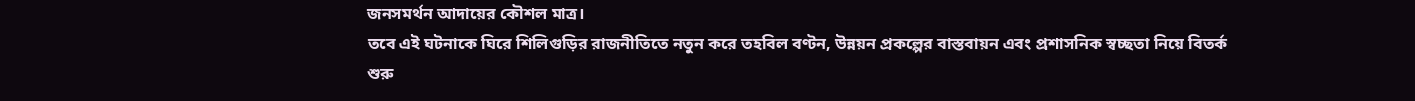জনসমর্থন আদায়ের কৌশল মাত্র।
তবে এই ঘটনাকে ঘিরে শিলিগুড়ির রাজনীতিতে নতুন করে তহবিল বণ্টন, উন্নয়ন প্রকল্পের বাস্তবায়ন এবং প্রশাসনিক স্বচ্ছতা নিয়ে বিতর্ক শুরু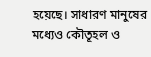হয়েছে। সাধারণ মানুষের মধ্যেও কৌতূহল ও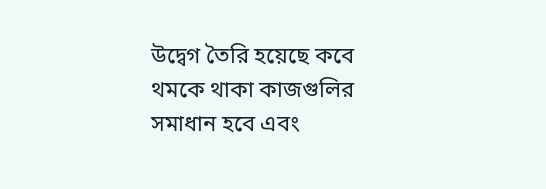উদ্বেগ তৈরি হয়েছে কবে থমকে থাকা কাজগুলির সমাধান হবে এবং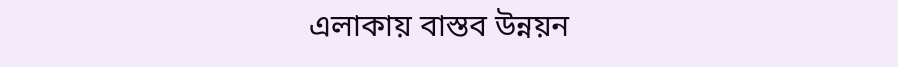এলাকায় বাস্তব উন্নয়ন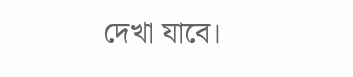দেখা যাবে।